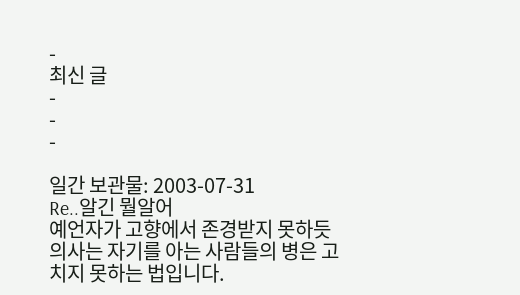-
최신 글
-
-
-

일간 보관물: 2003-07-31
Re..알긴 뭘알어
예언자가 고향에서 존경받지 못하듯 의사는 자기를 아는 사람들의 병은 고치지 못하는 법입니다.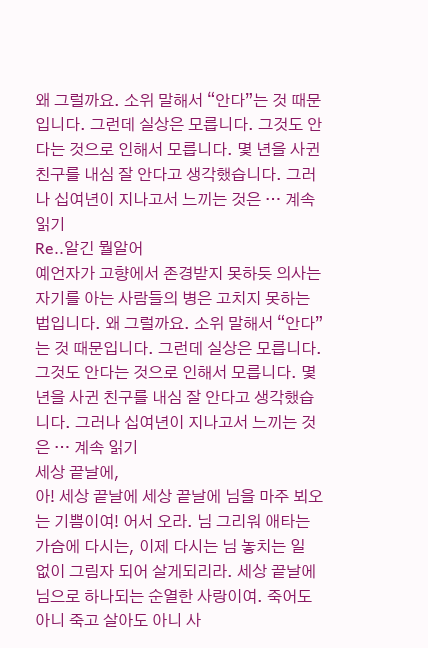왜 그럴까요. 소위 말해서 “안다”는 것 때문입니다. 그런데 실상은 모릅니다. 그것도 안다는 것으로 인해서 모릅니다. 몇 년을 사귄 친구를 내심 잘 안다고 생각했습니다. 그러나 십여년이 지나고서 느끼는 것은 … 계속 읽기
Re..알긴 뭘알어
예언자가 고향에서 존경받지 못하듯 의사는 자기를 아는 사람들의 병은 고치지 못하는 법입니다. 왜 그럴까요. 소위 말해서 “안다”는 것 때문입니다. 그런데 실상은 모릅니다. 그것도 안다는 것으로 인해서 모릅니다. 몇 년을 사귄 친구를 내심 잘 안다고 생각했습니다. 그러나 십여년이 지나고서 느끼는 것은 … 계속 읽기
세상 끝날에,
아! 세상 끝날에 세상 끝날에 님을 마주 뵈오는 기쁨이여! 어서 오라. 님 그리워 애타는 가슴에 다시는, 이제 다시는 님 놓치는 일 없이 그림자 되어 살게되리라. 세상 끝날에 님으로 하나되는 순열한 사랑이여. 죽어도 아니 죽고 살아도 아니 사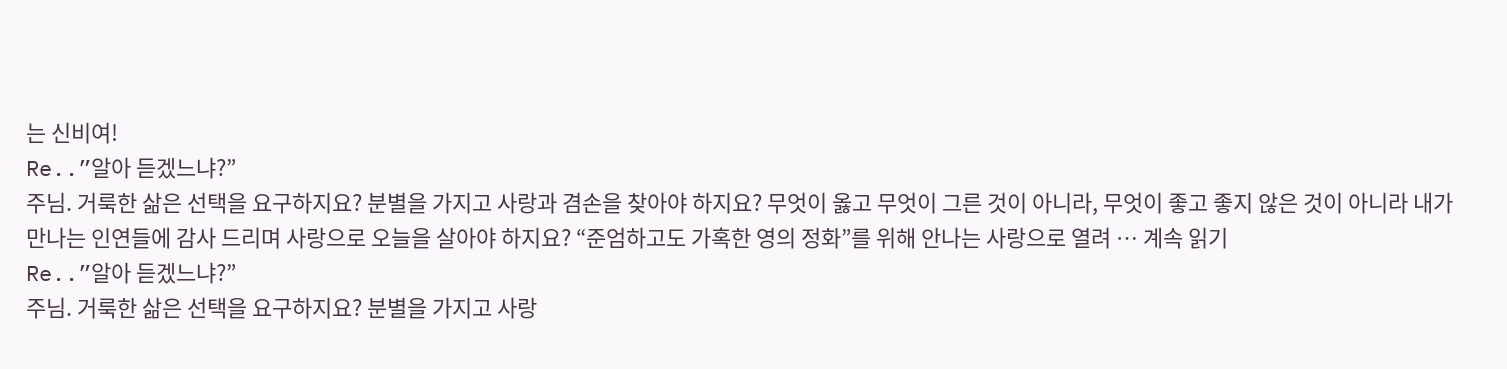는 신비여!
Re..”알아 듣겠느냐?”
주님. 거룩한 삶은 선택을 요구하지요? 분별을 가지고 사랑과 겸손을 찾아야 하지요? 무엇이 옳고 무엇이 그른 것이 아니라, 무엇이 좋고 좋지 않은 것이 아니라 내가 만나는 인연들에 감사 드리며 사랑으로 오늘을 살아야 하지요? “준엄하고도 가혹한 영의 정화”를 위해 안나는 사랑으로 열려 … 계속 읽기
Re..”알아 듣겠느냐?”
주님. 거룩한 삶은 선택을 요구하지요? 분별을 가지고 사랑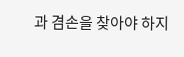과 겸손을 찾아야 하지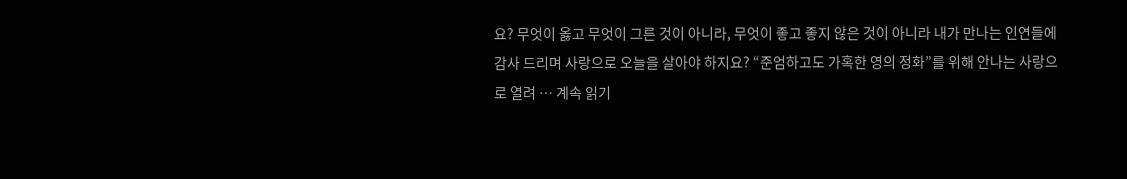요? 무엇이 옳고 무엇이 그른 것이 아니라, 무엇이 좋고 좋지 않은 것이 아니라 내가 만나는 인연들에 감사 드리며 사랑으로 오늘을 살아야 하지요? “준엄하고도 가혹한 영의 정화”를 위해 안나는 사랑으로 열려 … 계속 읽기